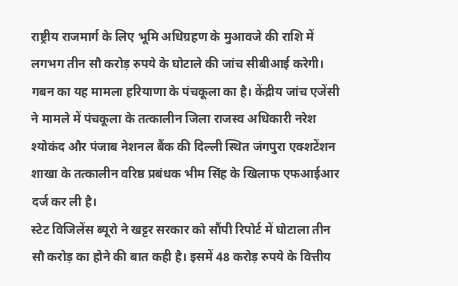राष्ट्रीय राजमार्ग के लिए भूमि अधिग्रहण के मुआवजे की राशि में लगभग तीन सौ करोड़ रुपये के घोटाले की जांच सीबीआई करेगी। गबन का यह मामला हरियाणा के पंचकूला का है। केंद्रीय जांच एजेंसी ने मामले में पंचकूला के तत्कालीन जिला राजस्व अधिकारी नरेश श्योकंद और पंजाब नेशनल बैंक की दिल्ली स्थित जंगपुरा एक्शटेंशन शाखा के तत्कालीन वरिष्ठ प्रबंधक भीम सिंह के खिलाफ एफआईआर दर्ज कर ली है।
स्टेट विजिलेंस ब्यूरो ने खट्टर सरकार को सौंपी रिपोर्ट में घोटाला तीन सौ करोड़ का होने की बात कही है। इसमें 48 करोड़ रुपये के वित्तीय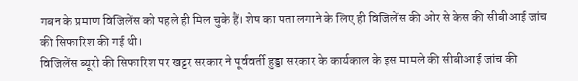गबन के प्रमाण विजिलेंस को पहले ही मिल चुके हैं। शेष का पता लगाने के लिए ही विजिलेंस की ओर से केस की सीबीआई जांच की सिफारिश की गई थी।
विजिलेंस ब्यूरो की सिफारिश पर खट्टर सरकार ने पूर्ववर्ती हुड्डा सरकार के कार्यकाल के इस मामले की सीबीआई जांच की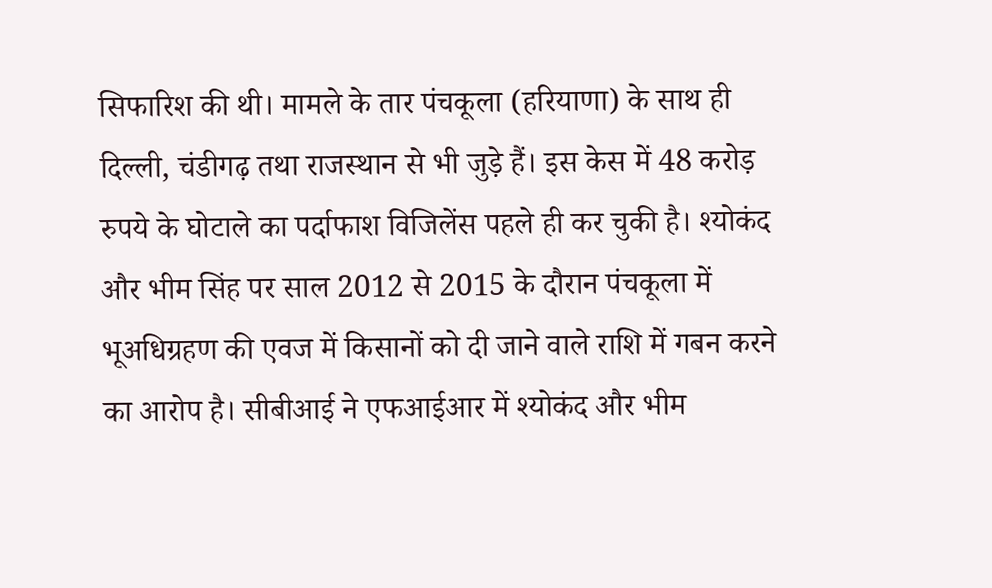सिफारिश की थी। मामले के तार पंचकूला (हरियाणा) के साथ ही दिल्ली, चंडीगढ़ तथा राजस्थान से भी जुड़े हैं। इस केस में 48 करोड़ रुपये के घोटाले का पर्दाफाश विजिलेंस पहले ही कर चुकी है। श्योकंद और भीम सिंह पर साल 2012 से 2015 के दौरान पंचकूला में भूअधिग्रहण की एवज में किसानों को दी जाने वाले राशि में गबन करने का आरोप है। सीबीआई ने एफआईआर में श्योकंद और भीम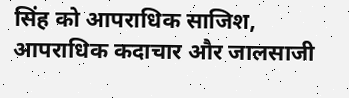सिंह को आपराधिक साजिश, आपराधिक कदाचार और जालसाजी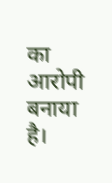का आरोपी बनाया है।